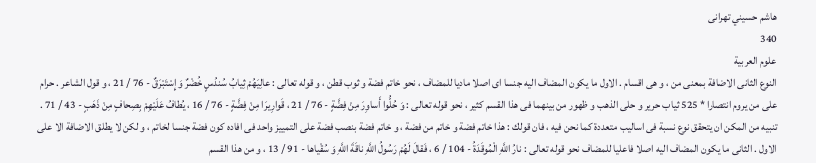هاشم حسيني تهرانى
340
علوم العربية
النوع الثانى الاضافة بمعنى من ، و هى اقسام . الاول ما يكون المضاف اليه جنسا اى اصلا ماديا للمضاف ، نحو خاتم فضة و ثوب قطن ، و قوله تعالى : عالِيَهُمْ ثِيابُ سُندُسٍ خُضْرٌ وَ إِسْتَبْرَقٌ - 76 / 21 ، و قول الشاعر . حرام على من يروم انتصارا * 525 ثياب حرير و حلى الذهب و ظهور من بينهما فى هذا القسم كثير ، نحو قوله تعالى : وَ حُلُّوا أَساوِرَ مِنْ فِضَّةٍ - 76 / 21 ، قَوارِيرَا مِنْ فِضَّةٍ - 76 / 16 ، يُطافُ عَلَيْهِمْ بِصِحافٍ مِنْ ذَهَبٍ - 43 / 71 . تنبيه من المكن ان يتحقق نوع نسبة فى اساليب متعددة كما نحن فيه ، فان قولك : هذا خاتم فضة و خاتم من فضة ، و خاتم فضة بنصب فضة على التمييز واحد فى افاده كون فضة جنسا لخاتم ، و لكن لا يطلق الاضافة الا على الاول . الثانى ما يكون المضاف اليه اصلا فاعليا للمضاف نحو قوله تعالى : نارُ اللَّهِ الْمُوقَدَةُ - 104 / 6 ، فَقالَ لَهُمْ رَسُولُ اللَّهِ ناقَةَ اللَّهِ وَ سُقْياها - 91 / 13 ، و من هذا القسم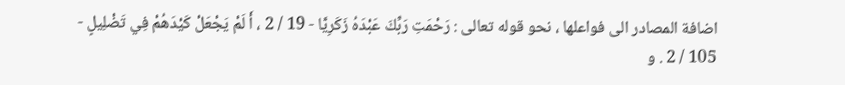اضافة المصادر الى فواعلها ، نحو قوله تعالى : رَحْمَتِ رَبِّكَ عَبْدَهُ زَكَرِيَّا - 19 / 2 ، أَ لَمْ يَجْعَلْ كَيْدَهُمْ فِي تَضْلِيلٍ - 105 / 2 . و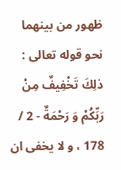ظهور من بينهما نحو قوله تعالى : ذلِكَ تَخْفِيفٌ مِنْ رَبِّكُمْ وَ رَحْمَةٌ - 2 / 178 ، و لا يخفى ان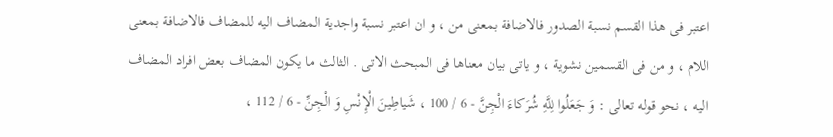اعتبر فى هذا القسم نسبة الصدور فالاضافة بمعنى من ، و ان اعتبر نسبة واجدية المضاف اليه للمضاف فالاضافة بمعنى اللام ، و من فى القسمين نشوية ، و ياتى بيان معناها فى المبحث الاتى . الثالث ما يكون المضاف بعض افراد المضاف اليه ، نحو قوله تعالى : وَ جَعَلُوا لِلَّهِ شُرَكاءَ الْجِنَّ - 6 / 100 ، شَياطِينَ الْإِنْسِ وَ الْجِنِّ - 6 / 112 ،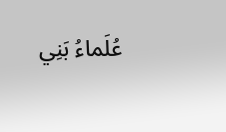عُلَماءُ بَنِي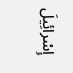إِسْرائِيلَ